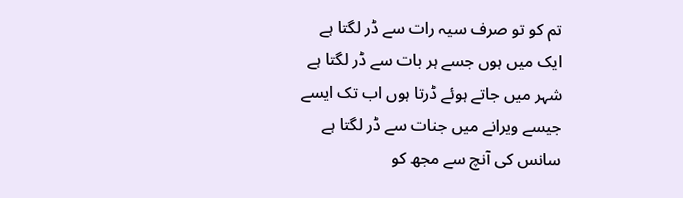تم کو تو صرف سیہ رات سے ڈر لگتا ہے
ایک میں ہوں جسے ہر بات سے ڈر لگتا ہے
شہر میں جاتے ہوئے ڈرتا ہوں اب تک ایسے
جیسے ویرانے میں جنات سے ڈر لگتا ہے
سانس کی آنچ سے مجھ کو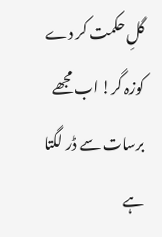گلِ حکمت کر دے
کوزہ گر! اب مجھے برسات سے ڈر لگتا ہے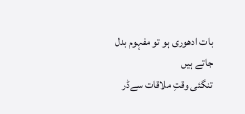بات ادھوری ہو تو مفہوم بدل جاتے ہیں
تنگئی وقتِ ملاقات سےڈر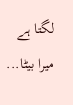لگتا ہے
میرا بیٹا...